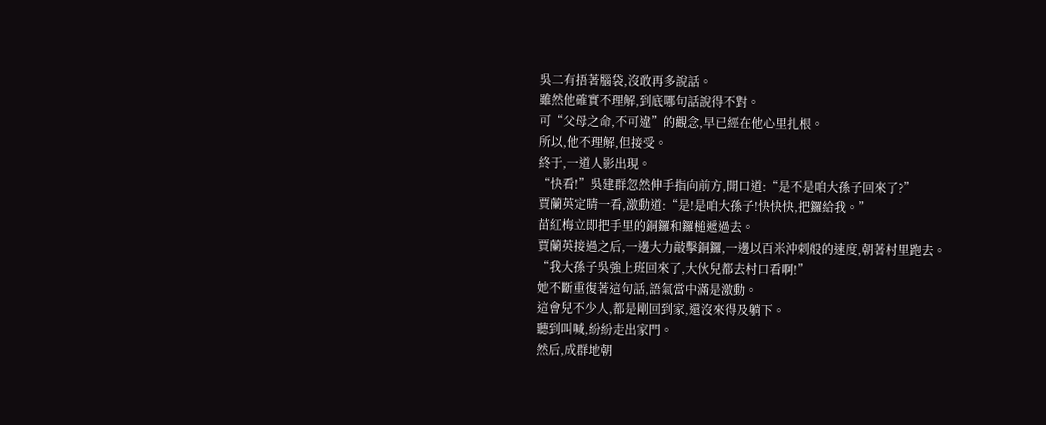吳二有捂著腦袋,沒敢再多說話。
雖然他確實不理解,到底哪句話說得不對。
可“父母之命,不可違”的觀念,早已經在他心里扎根。
所以,他不理解,但接受。
終于,一道人影出現。
“快看!”吳建群忽然伸手指向前方,開口道:“是不是咱大孫子回來了?”
賈蘭英定睛一看,激動道:“是!是咱大孫子!快快快,把鑼給我。”
苗紅梅立即把手里的銅鑼和鑼槌遞過去。
賈蘭英接過之后,一邊大力敲擊銅鑼,一邊以百米沖刺般的速度,朝著村里跑去。
“我大孫子吳強上班回來了,大伙兒都去村口看啊!”
她不斷重復著這句話,語氣當中滿是激動。
這會兒不少人,都是剛回到家,還沒來得及躺下。
聽到叫喊,紛紛走出家門。
然后,成群地朝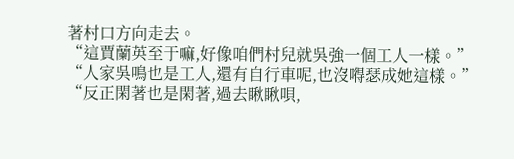著村口方向走去。
“這賈蘭英至于嘛,好像咱們村兒就吳強一個工人一樣。”
“人家吳鳴也是工人,還有自行車呢,也沒嘚瑟成她這樣。”
“反正閑著也是閑著,過去瞅瞅唄,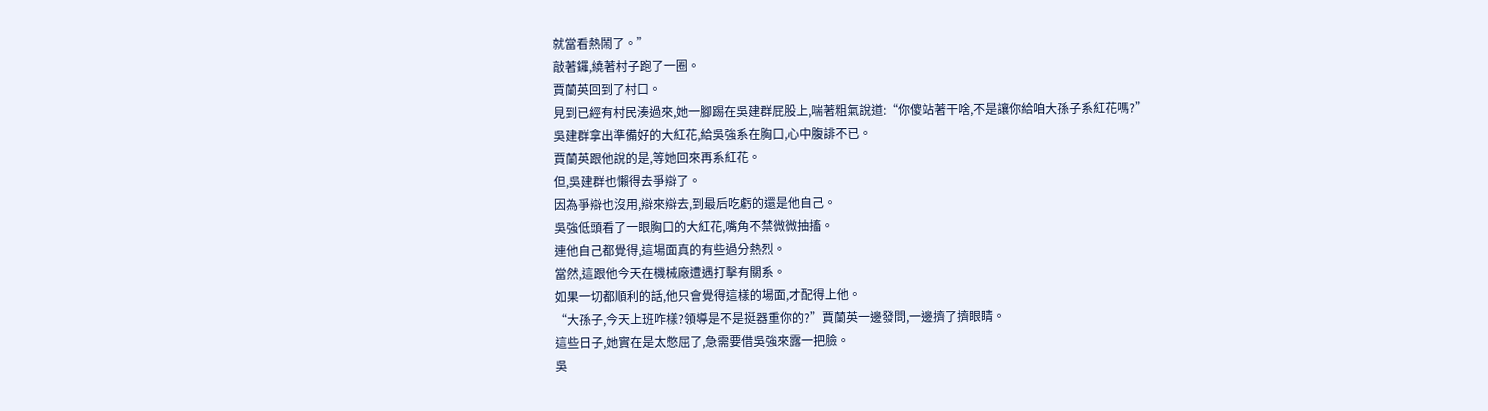就當看熱鬧了。”
敲著鑼,繞著村子跑了一圈。
賈蘭英回到了村口。
見到已經有村民湊過來,她一腳踢在吳建群屁股上,喘著粗氣說道:“你傻站著干啥,不是讓你給咱大孫子系紅花嗎?”
吳建群拿出準備好的大紅花,給吳強系在胸口,心中腹誹不已。
賈蘭英跟他說的是,等她回來再系紅花。
但,吳建群也懶得去爭辯了。
因為爭辯也沒用,辯來辯去,到最后吃虧的還是他自己。
吳強低頭看了一眼胸口的大紅花,嘴角不禁微微抽搐。
連他自己都覺得,這場面真的有些過分熱烈。
當然,這跟他今天在機械廠遭遇打擊有關系。
如果一切都順利的話,他只會覺得這樣的場面,才配得上他。
“大孫子,今天上班咋樣?領導是不是挺器重你的?”賈蘭英一邊發問,一邊擠了擠眼睛。
這些日子,她實在是太憋屈了,急需要借吳強來露一把臉。
吳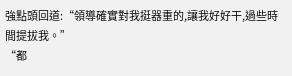強點頭回道:“領導確實對我挺器重的,讓我好好干,過些時間提拔我。”
“都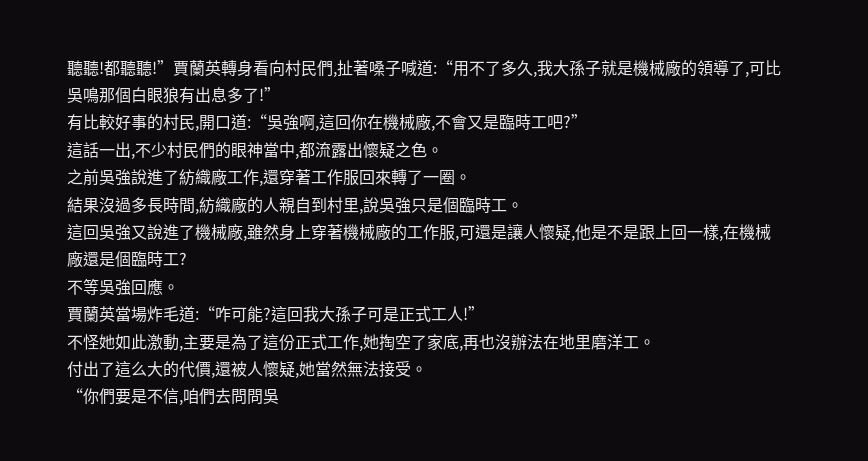聽聽!都聽聽!”賈蘭英轉身看向村民們,扯著嗓子喊道:“用不了多久,我大孫子就是機械廠的領導了,可比吳鳴那個白眼狼有出息多了!”
有比較好事的村民,開口道:“吳強啊,這回你在機械廠,不會又是臨時工吧?”
這話一出,不少村民們的眼神當中,都流露出懷疑之色。
之前吳強說進了紡織廠工作,還穿著工作服回來轉了一圈。
結果沒過多長時間,紡織廠的人親自到村里,說吳強只是個臨時工。
這回吳強又說進了機械廠,雖然身上穿著機械廠的工作服,可還是讓人懷疑,他是不是跟上回一樣,在機械廠還是個臨時工?
不等吳強回應。
賈蘭英當場炸毛道:“咋可能?這回我大孫子可是正式工人!”
不怪她如此激動,主要是為了這份正式工作,她掏空了家底,再也沒辦法在地里磨洋工。
付出了這么大的代價,還被人懷疑,她當然無法接受。
“你們要是不信,咱們去問問吳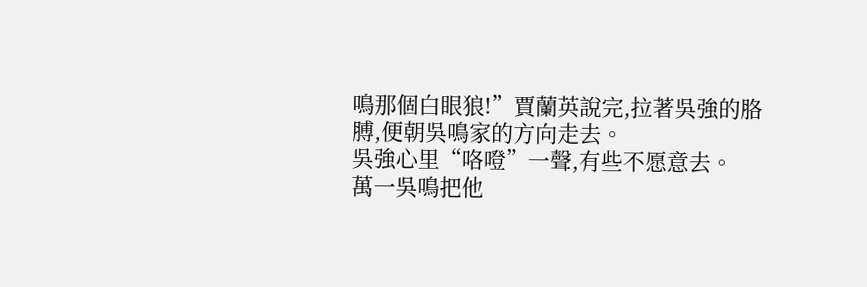鳴那個白眼狼!”賈蘭英說完,拉著吳強的胳膊,便朝吳鳴家的方向走去。
吳強心里“咯噔”一聲,有些不愿意去。
萬一吳鳴把他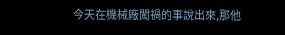今天在機械廠闖禍的事說出來,那他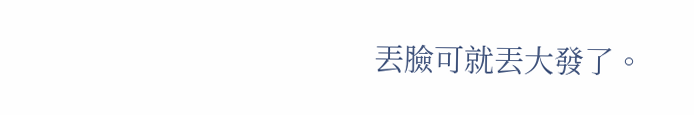丟臉可就丟大發了。